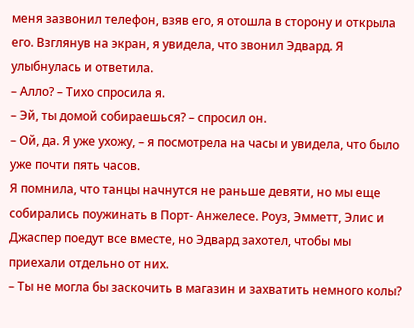меня зазвонил телефон, взяв его, я отошла в сторону и открыла его. Взглянув на экран, я увидела, что звонил Эдвард. Я улыбнулась и ответила.
– Алло? – Тихо спросила я.
– Эй, ты домой собираешься? – спросил он.
– Ой, да. Я уже ухожу, – я посмотрела на часы и увидела, что было уже почти пять часов.
Я помнила, что танцы начнутся не раньше девяти, но мы еще собирались поужинать в Порт- Анжелесе. Роуз, Эмметт, Элис и Джаспер поедут все вместе, но Эдвард захотел, чтобы мы приехали отдельно от них.
– Ты не могла бы заскочить в магазин и захватить немного колы?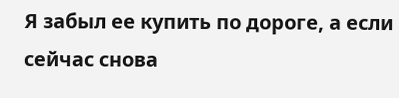Я забыл ее купить по дороге, а если сейчас снова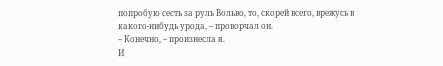попробую сесть за руль Вольво, то, скорей всего, врежусь в какого-нибудь урода, – проворчал он.
– Конечно, – произнесла я.
И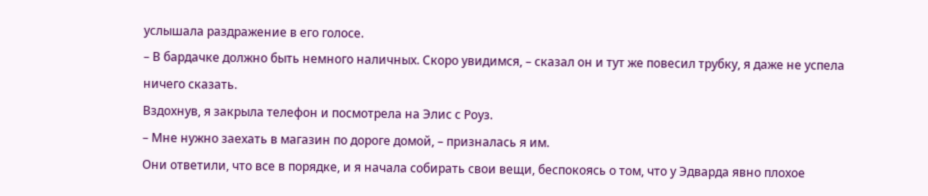услышала раздражение в его голосе.
– В бардачке должно быть немного наличных. Скоро увидимся, – сказал он и тут же повесил трубку, я даже не успела ничего сказать.
Вздохнув, я закрыла телефон и посмотрела на Элис с Роуз.
– Мне нужно заехать в магазин по дороге домой, – призналась я им.
Они ответили, что все в порядке, и я начала собирать свои вещи, беспокоясь о том, что у Эдварда явно плохое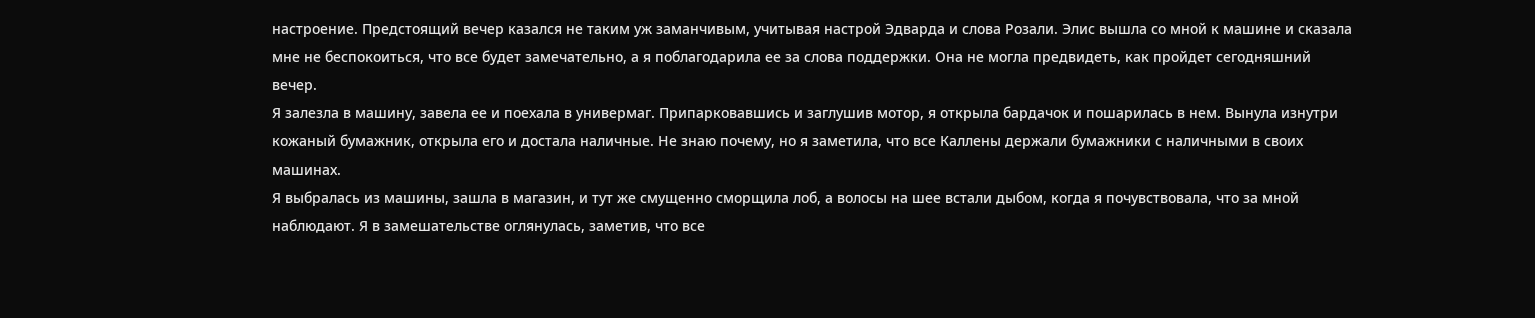настроение. Предстоящий вечер казался не таким уж заманчивым, учитывая настрой Эдварда и слова Розали. Элис вышла со мной к машине и сказала мне не беспокоиться, что все будет замечательно, а я поблагодарила ее за слова поддержки. Она не могла предвидеть, как пройдет сегодняшний вечер.
Я залезла в машину, завела ее и поехала в универмаг. Припарковавшись и заглушив мотор, я открыла бардачок и пошарилась в нем. Вынула изнутри кожаный бумажник, открыла его и достала наличные. Не знаю почему, но я заметила, что все Каллены держали бумажники с наличными в своих машинах.
Я выбралась из машины, зашла в магазин, и тут же смущенно сморщила лоб, а волосы на шее встали дыбом, когда я почувствовала, что за мной наблюдают. Я в замешательстве оглянулась, заметив, что все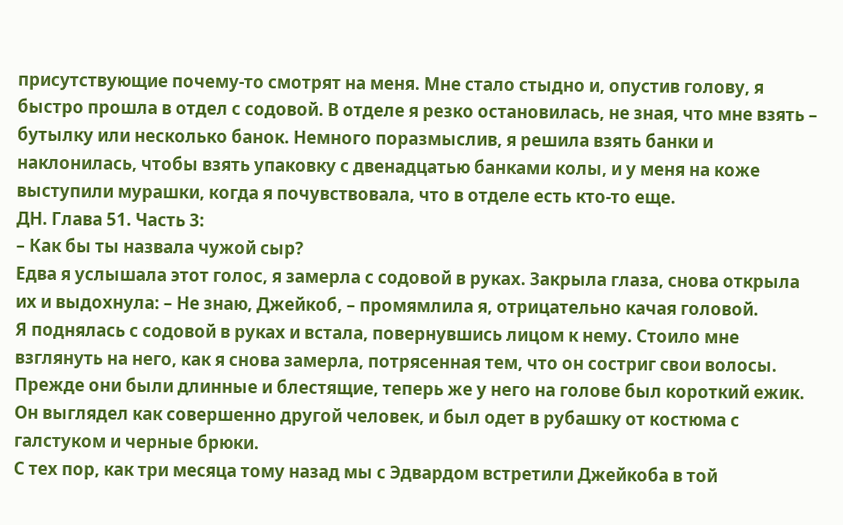присутствующие почему-то смотрят на меня. Мне стало стыдно и, опустив голову, я быстро прошла в отдел с содовой. В отделе я резко остановилась, не зная, что мне взять – бутылку или несколько банок. Немного поразмыслив, я решила взять банки и наклонилась, чтобы взять упаковку с двенадцатью банками колы, и у меня на коже выступили мурашки, когда я почувствовала, что в отделе есть кто-то еще.
ДН. Глава 51. Часть 3:
– Как бы ты назвала чужой сыр?
Едва я услышала этот голос, я замерла с содовой в руках. Закрыла глаза, снова открыла их и выдохнула: – Не знаю, Джейкоб, – промямлила я, отрицательно качая головой.
Я поднялась с содовой в руках и встала, повернувшись лицом к нему. Стоило мне взглянуть на него, как я снова замерла, потрясенная тем, что он состриг свои волосы. Прежде они были длинные и блестящие, теперь же у него на голове был короткий ежик. Он выглядел как совершенно другой человек, и был одет в рубашку от костюма с галстуком и черные брюки.
С тех пор, как три месяца тому назад мы с Эдвардом встретили Джейкоба в той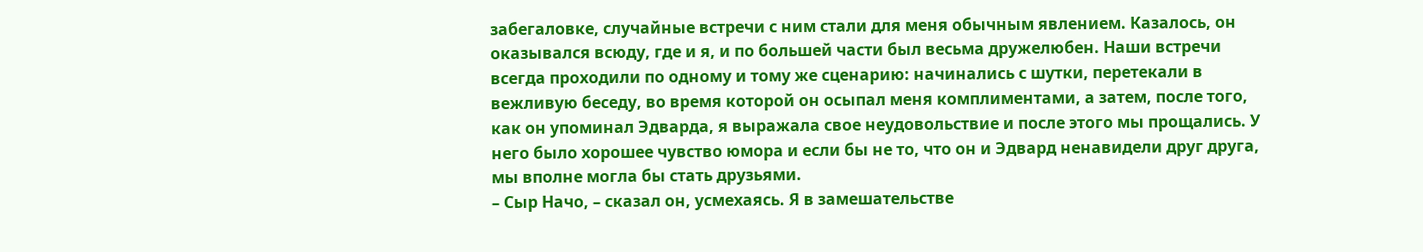забегаловке, случайные встречи с ним стали для меня обычным явлением. Казалось, он оказывался всюду, где и я, и по большей части был весьма дружелюбен. Наши встречи всегда проходили по одному и тому же сценарию: начинались с шутки, перетекали в вежливую беседу, во время которой он осыпал меня комплиментами, а затем, после того, как он упоминал Эдварда, я выражала свое неудовольствие и после этого мы прощались. У него было хорошее чувство юмора и если бы не то, что он и Эдвард ненавидели друг друга, мы вполне могла бы стать друзьями.
– Сыр Начо, – сказал он, усмехаясь. Я в замешательстве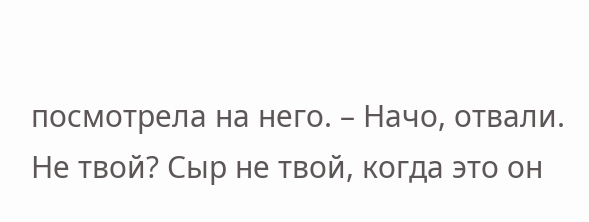посмотрела на него. – Начо, отвали. Не твой? Сыр не твой, когда это он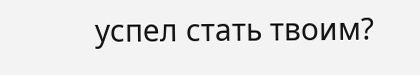успел стать твоим?